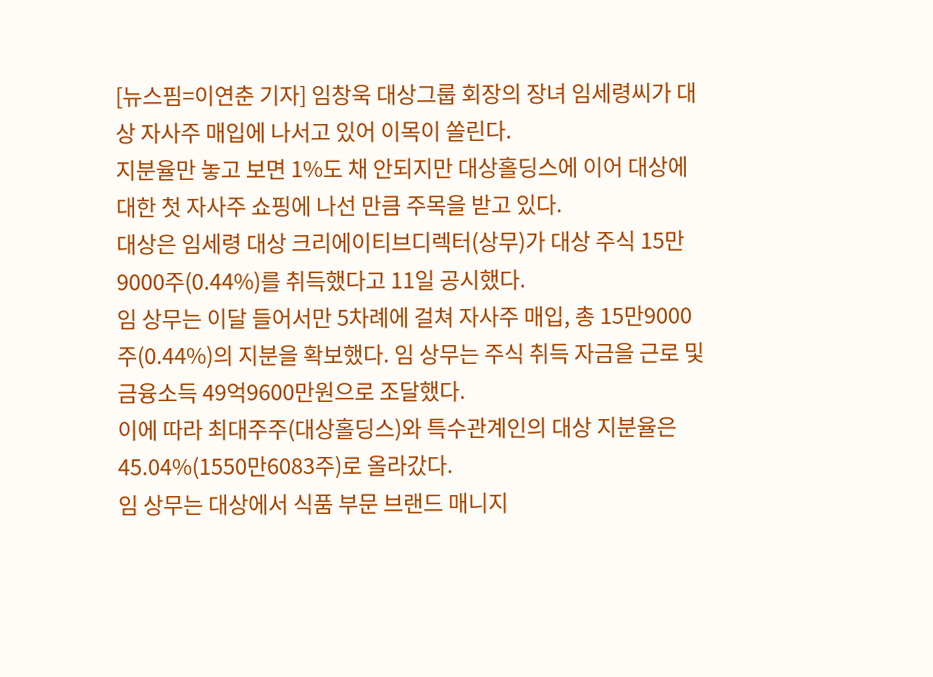[뉴스핌=이연춘 기자] 임창욱 대상그룹 회장의 장녀 임세령씨가 대상 자사주 매입에 나서고 있어 이목이 쏠린다.
지분율만 놓고 보면 1%도 채 안되지만 대상홀딩스에 이어 대상에 대한 첫 자사주 쇼핑에 나선 만큼 주목을 받고 있다.
대상은 임세령 대상 크리에이티브디렉터(상무)가 대상 주식 15만9000주(0.44%)를 취득했다고 11일 공시했다.
임 상무는 이달 들어서만 5차례에 걸쳐 자사주 매입, 총 15만9000주(0.44%)의 지분을 확보했다. 임 상무는 주식 취득 자금을 근로 및 금융소득 49억9600만원으로 조달했다.
이에 따라 최대주주(대상홀딩스)와 특수관계인의 대상 지분율은 45.04%(1550만6083주)로 올라갔다.
임 상무는 대상에서 식품 부문 브랜드 매니지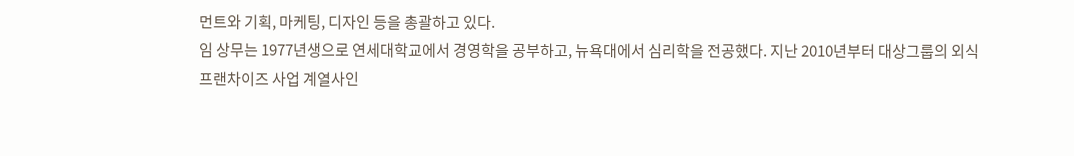먼트와 기획, 마케팅, 디자인 등을 총괄하고 있다.
임 상무는 1977년생으로 연세대학교에서 경영학을 공부하고, 뉴욕대에서 심리학을 전공했다. 지난 2010년부터 대상그룹의 외식 프랜차이즈 사업 계열사인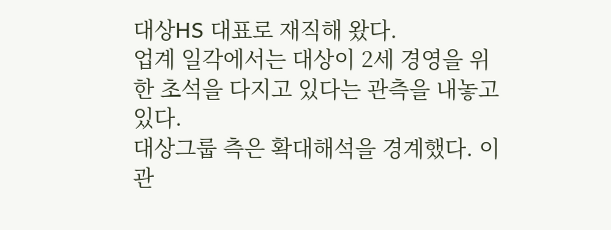대상HS 대표로 재직해 왔다.
업계 일각에서는 대상이 2세 경영을 위한 초석을 다지고 있다는 관측을 내놓고 있다.
대상그룹 측은 확대해석을 경계했다. 이 관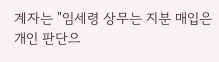계자는 "임세령 상무는 지분 매입은 개인 판단으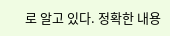로 알고 있다. 정확한 내용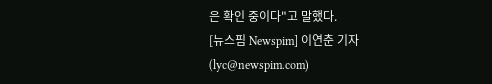은 확인 중이다"고 말했다.
[뉴스핌 Newspim] 이연춘 기자 (lyc@newspim.com)